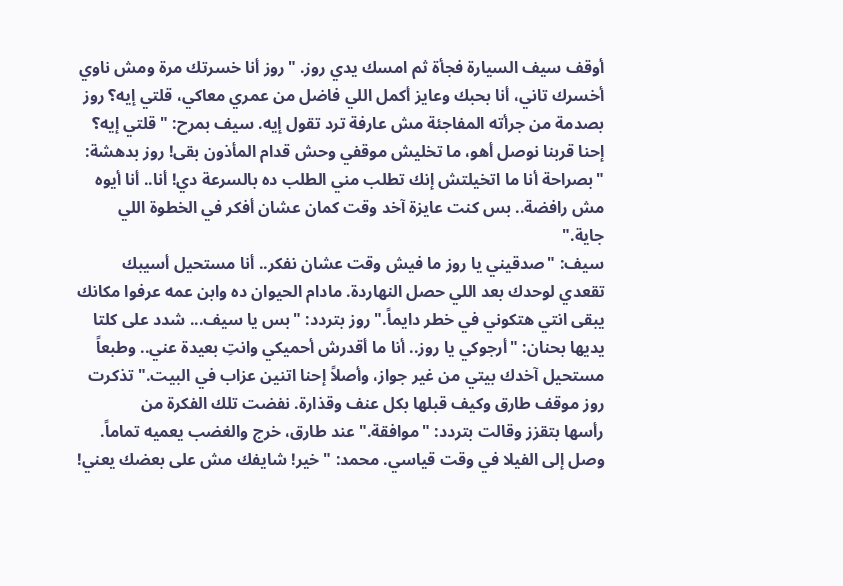أوقف سيف السيارة فجأة ثم امسك يدي روز. "روز أنا خسرتك مرة ومش ناوي أخسرك تاني، أنا بحبك وعايز أكمل اللي فاضل من عمري معاكي، قلتي إيه؟ روز بصدمة من جرأته المفاجئة مش عارفة ترد تقول إيه. سيف بمرح: "قلتي إيه؟ إحنا قربنا نوصل أهو، ما تخليش موقفي وحش قدام المأذون بقى! روز بدهشة: "بصراحة أنا ما اتخيلتش إنك تطلب مني الطلب ده بالسرعة دي! أنا.. أنا أيوه مش رافضة.. بس كنت عايزة آخد وقت كمان عشان أفكر في الخطوة اللي جاية."
سيف: "صدقيني يا روز ما فيش وقت عشان نفكر.. أنا مستحيل أسيبك تقعدي لوحدك بعد اللي حصل النهاردة. مادام الحيوان ده وابن عمه عرفوا مكانك يبقى انتي هتكوني في خطر دايماً." روز بتردد: "بس يا سيف... شدد على كلتا يديها بحنان: "أرجوكي يا روز.. أنا ما أقدرش أحميكي وانتِ بعيدة عني.. وطبعاً مستحيل آخدك بيتي من غير جواز، وأصلاً إحنا اتنين عزاب في البيت." تذكرت روز موقف طارق وكيف قبلها بكل عنف وقذارة. نفضت تلك الفكرة من
رأسها بتقزز وقالت بتردد: "موافقة." عند طارق، خرج والغضب يعميه تماماً. وصل إلى الفيلا في وقت قياسي. محمد: "خير! شايفك مش على بعضك يعني!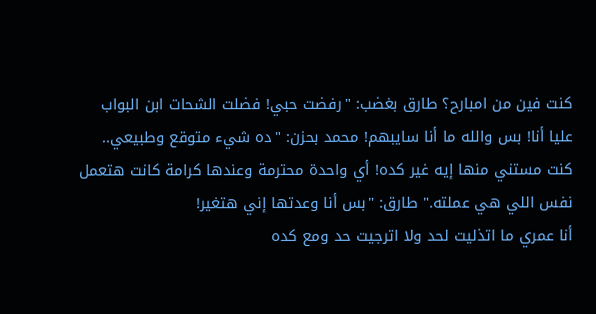كنت فين من امبارح؟ طارق بغضب: "رفضت حبي! فضلت الشحات ابن البواب عليا أنا! بس والله ما أنا سايبهم! محمد بحزن: "ده شيء متوقع وطبيعي.. كنت مستني منها إيه غير كده! أي واحدة محترمة وعندها كرامة كانت هتعمل نفس اللي هي عملته." طارق: "بس أنا وعدتها إني هتغير!
أنا عمري ما اتذليت لحد ولا اترجيت حد ومع كده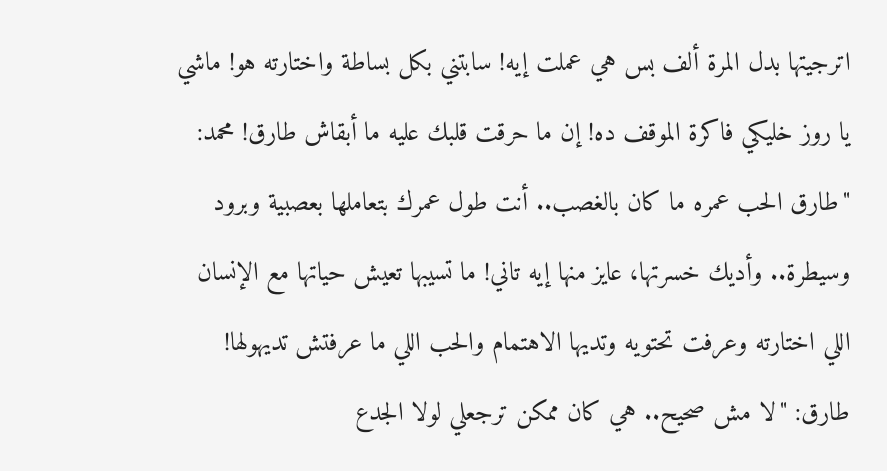اترجيتها بدل المرة ألف بس هي عملت إيه! سابتني بكل بساطة واختارته هو! ماشي يا روز خليكي فاكرة الموقف ده! إن ما حرقت قلبك عليه ما أبقاش طارق! محمد: "طارق الحب عمره ما كان بالغصب.. أنت طول عمرك بتعاملها بعصبية وبرود وسيطرة.. وأديك خسرتها، عايز منها إيه تاني! ما تسيبها تعيش حياتها مع الإنسان اللي اختارته وعرفت تحتويه وتديها الاهتمام والحب اللي ما عرفتش تديهولها!
طارق: "لا مش صحيح.. هي كان ممكن ترجعلي لولا الجدع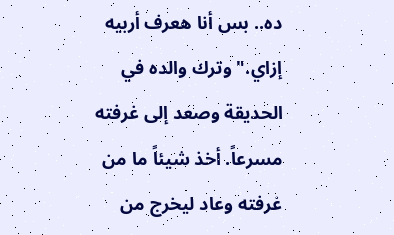ده.. بس أنا هعرف أربيه إزاي." وترك والده في الحديقة وصعد إلى غرفته مسرعاً. أخذ شيئاً ما من غرفته وعاد ليخرج من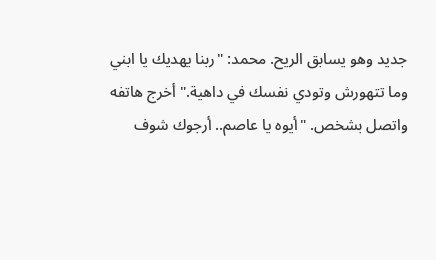جديد وهو يسابق الريح. محمد: "ربنا يهديك يا ابني وما تتهورش وتودي نفسك في داهية." أخرج هاتفه واتصل بشخص. "أيوه يا عاصم.. أرجوك شوف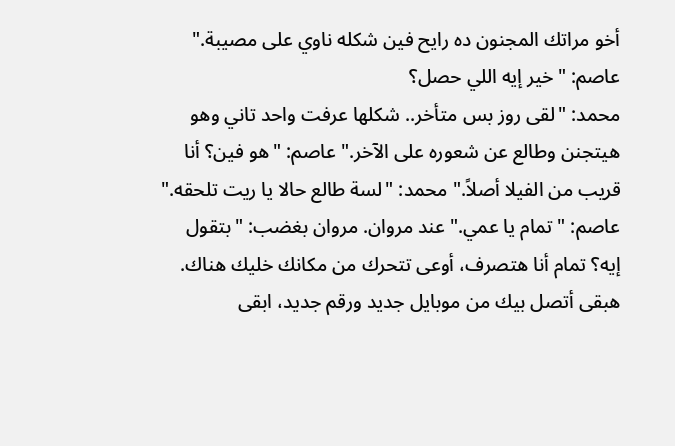أخو مراتك المجنون ده رايح فين شكله ناوي على مصيبة." عاصم: "خير إيه اللي حصل؟
محمد: "لقى روز بس متأخر.. شكلها عرفت واحد تاني وهو هيتجنن وطالع عن شعوره على الآخر." عاصم: "هو فين؟ أنا قريب من الفيلا أصلاً." محمد: "لسة طالع حالا يا ريت تلحقه." عاصم: "تمام يا عمي." عند مروان. مروان بغضب: "بتقول إيه؟ تمام أنا هتصرف، أوعى تتحرك من مكانك خليك هناك. هبقى أتصل بيك من موبايل جديد ورقم جديد، ابقى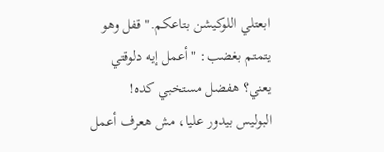ابعتلي اللوكيشن بتاعكم." قفل وهو يتمتم بغضب: "أعمل إيه دلوقتي يعني؟ هفضل مستخبي كده!
البوليس بيدور عليا، مش هعرف أعمل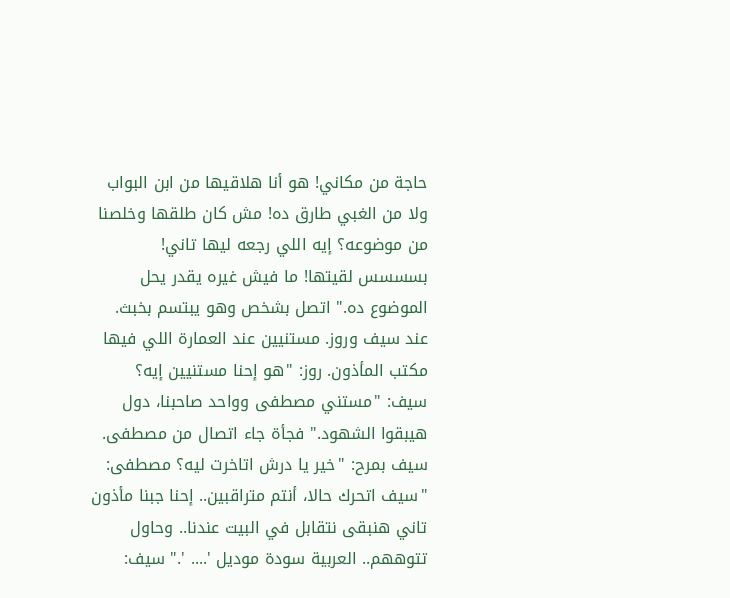حاجة من مكاني! هو أنا هلاقيها من ابن البواب ولا من الغبي طارق ده! مش كان طلقها وخلصنا من موضوعه؟ إيه اللي رجعه ليها تاني! بسسسس لقيتها! ما فيش غيره يقدر يحل الموضوع ده." اتصل بشخص وهو يبتسم بخبث. عند سيف وروز. مستنيين عند العمارة اللي فيها مكتب المأذون. روز: "هو إحنا مستنيين إيه؟ سيف: "مستني مصطفى وواحد صاحبنا، دول هيبقوا الشهود." فجأة جاء اتصال من مصطفى.
سيف بمرح: "خير يا درش اتاخرت ليه؟ مصطفى: "سيف اتحرك حالا، أنتم متراقبين.. إحنا جبنا مأذون تاني هنبقى نتقابل في البيت عندنا.. وحاول تتوههم.. العربية سودة موديل '.... '." سيف: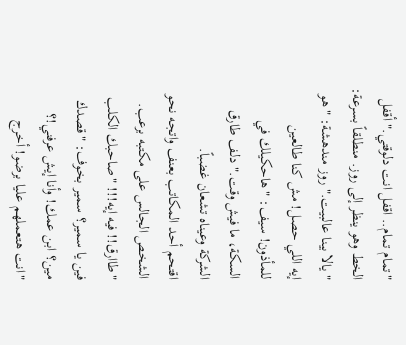"تمام تمام.. اقفل انت دلوقتي." أقفل الخط وهو ينظر إلى روز. منطلقاً بسرعة: "يالا بينا عالبيت." روز مندهشة: "هو إيه اللي حصل! مش كنا طالعين للمأذون! سيف: "هاحكيلك في السكة، ما فيش وقت." دلف طارق الشركة وعيناه تشعان غضباً.
اقتحم أحد المكاتب بعنف واتجه نحو الشخص الجالس على مكتبه برعب. "طاارق!! فيه إيه!!! "صاحبك الكلب فين يا سمير؟ سمير بخوف: "قصدك مين؟ ابن عمك! وأنا إيش عرفني!؟ "انت هتعملهم عليا برضو! أخرج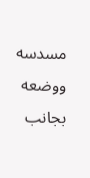مسدسه ووضعه بجانب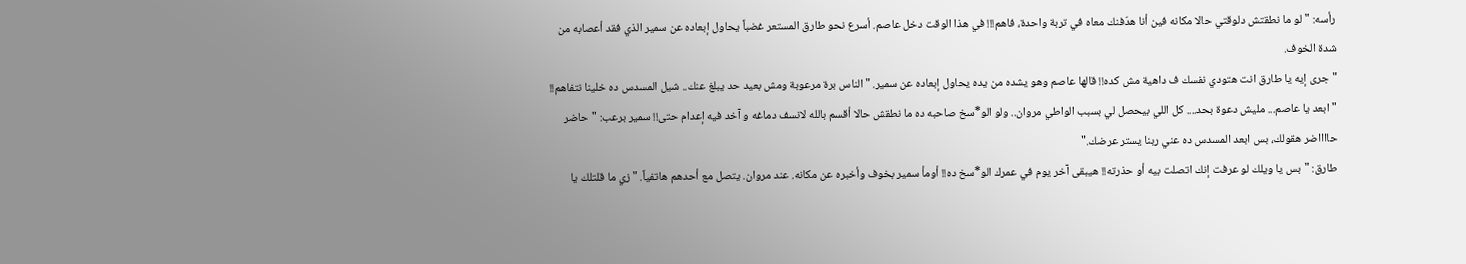رأسه: "لو ما نطقتش دلوقتي حالا مكانه فين أنا هدّفنك معاه في تربة واحدة، فاهم!!! في هذا الوقت دخل عاصم. أسرع نحو طارق المستعر غضباً يحاول إبعاده عن سمير الذي فقد أعصابه من شدة الخوف.
"جرى إيه يا طارق انت هتودي نفسك ف داهية مش كده!! قالها عاصم وهو يشده من يده يحاول إبعاده عن سمير. "الناس برة مرعوبة ومش بعيد حد يبلغ عنك.. شيل المسدس ده خلينا نتفاهم!! "ابعد يا عاصم... مليش دعوة بحد.... كل اللي بيحصل لي بسبب الواطي مروان.. ولو الو*سخ صاحبه ده ما نطقش حالا أقسم بالله لانسف دماغه و آخد فيه إعدام حتى!! سمير برعب: "حاضر حااااضر هقولك، بس ابعد المسدس ده عني ربنا يستر عرضك."
طارق: "بس يا ويلك لو عرفت إنك اتصلت بيه أو حذرته!! هيبقى آخر يوم في عمرك الو*سخ ده!! أومأ سمير بخوف وأخبره عن مكانه. عند مروان. يتصل مع أحدهم هاتفياً. "زي ما قلتلك يا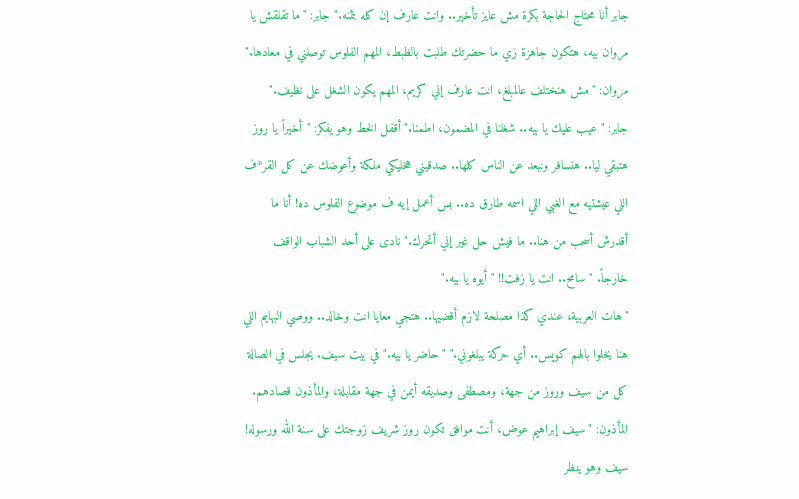جابر أنا محتاج الحاجة بكرة مش عايز تأخير.. وانت عارف إن كله بثمنه." جابر: "ما تقلقش يا مروان بيه، هتكون جاهزة زي ما حضرتك طلبت بالظبط، المهم الفلوس توصلني في معادها." مروان: "مش هنختلف عالمبلغ، انت عارف إني كريم، المهم يكون الشغل على نظيف."
جابر: "عيب عليك يا بيه.. شغلنا في المضمون، اطمنا." أقفل الخط وهو يفكر: "أخيراً يا روز هتبقي ليا.. هنسافر ونبعد عن الناس كلها.. صدقيني هخليكي ملكة وأعوضك عن كل القر*ف اللي عيشتيه مع الغبي اللي اسمه طارق ده.. بس أعمل إيه ف موضوع الفلوس ده! أنا ما أقدرش أسحب من هنا.. ما فيش حل غير إني أتحرك." نادى على أحد الشباب الواقف خارجاً. "سامح.. انت يا زفت!! "أيوه يا بيه."
"هات العربية، عندي كذا مصلحة لازم أقضيها.. هتجي معايا انت وخالد.. ووصي البهايم اللي هنا يخلوا بالهم كويس.. أي حركة يبلغوني." "حاضر يا بيه." في بيت سيف. يجلس في الصالة كل من سيف وروز من جهة، ومصطفى وصديقه أيمن في جهة مقابلة، والمأذون قصادهم. المأذون: "سيف إبراهيم عوض، أنت موافق تكون روز شريف زوجتك على سنة الله ورسوله! سيف وهو ينظر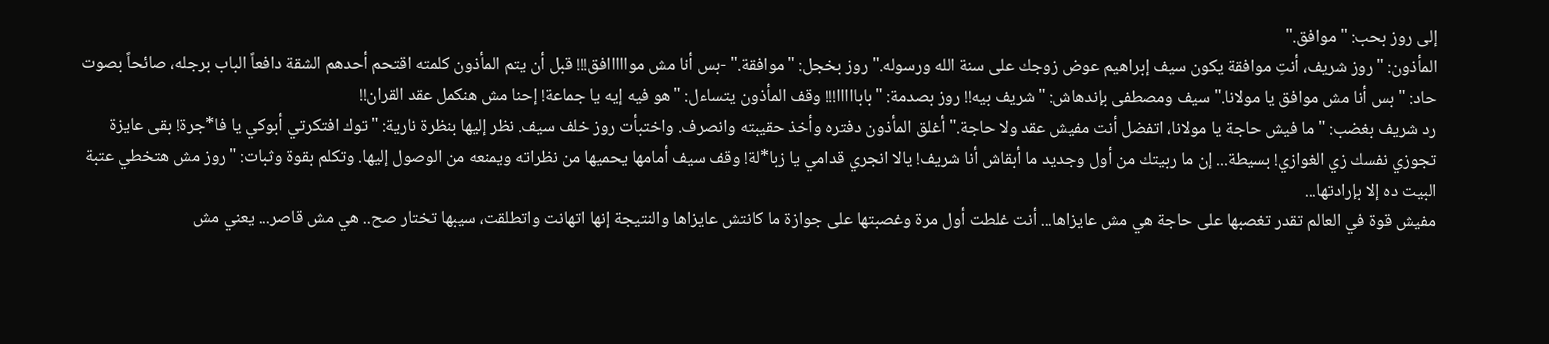إلى روز بحب: "موافق."
المأذون: "روز شريف، أنتِ موافقة يكون سيف إبراهيم عوض زوجك على سنة الله ورسوله." روز بخجل: "موافقة." -بس أنا مش موااااافق!!! قبل أن يتم المأذون كلمته اقتحم أحدهم الشقة دافعاً الباب برجله، صائحاً بصوت حاد: "بس أنا مش موافق يا مولانا." سيف ومصطفى بإندهاش: "شريف بيه!! روز بصدمة: "بابااااا!!! وقف المأذون يتساءل: "هو فيه إيه يا جماعة! إحنا مش هنكمل عقد القران!!
رد شريف بغضب: "ما فيش حاجة يا مولانا، اتفضل أنت مفيش عقد ولا حاجة." أغلق المأذون دفتره وأخذ حقيبته وانصرف. واختبأت روز خلف سيف. نظر إليها بنظرة نارية: "توك افتكرتي أبوكي يا فا*جرة! بقى عايزة تجوزي نفسك زي الغوازي! بسيطة... إن ما ربيتك من أول وجديد ما أبقاش أنا شريف! يالا انجري قدامي يا زبا*لة! وقف سيف أمامها يحميها من نظراته ويمنعه من الوصول إليها. وتكلم بقوة وثبات: "روز مش هتخطي عتبة البيت ده إلا بإرادتها...
مفيش قوة في العالم تقدر تغصبها على حاجة هي مش عايزاها... أنت غلطت أول مرة وغصبتها على جوازة ما كانتش عايزاها والنتيجة إنها اتهانت واتطلقت، سيبها تختار صح.. هي مش قاصر... يعني مش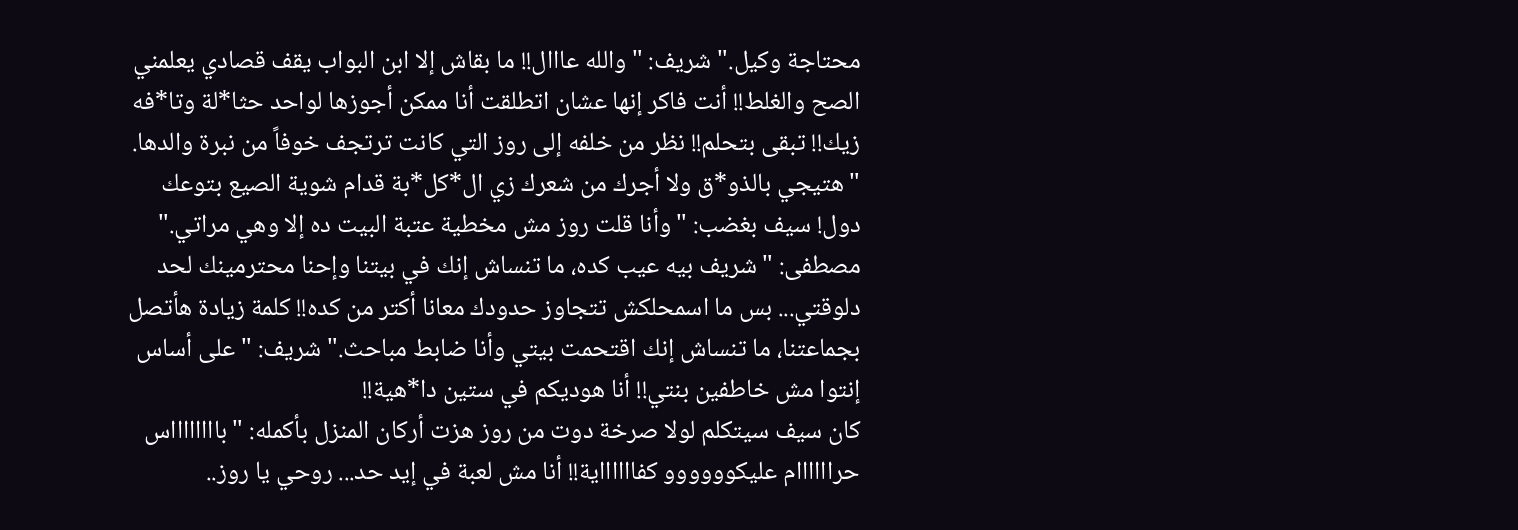محتاجة وكيل." شريف: "والله عااال!! ما بقاش إلا ابن البواب يقف قصادي يعلمني الصح والغلط!! أنت فاكر إنها عشان اتطلقت أنا ممكن أجوزها لواحد حثا*لة وتا*فه زيك!! تبقى بتحلم!! نظر من خلفه إلى روز التي كانت ترتجف خوفاً من نبرة والدها.
"هتيجي بالذو*ق ولا أجرك من شعرك زي ال*كل*بة قدام شوية الصيع بتوعك دول! سيف بغضب: "وأنا قلت روز مش مخطية عتبة البيت ده إلا وهي مراتي." مصطفى: "شريف بيه عيب كده، ما تنساش إنك في بيتنا وإحنا محترمينك لحد دلوقتي... بس ما اسمحلكش تتجاوز حدودك معانا أكتر من كده!! كلمة زيادة هأتصل بجماعتنا، ما تنساش إنك اقتحمت بيتي وأنا ضابط مباحث." شريف: "على أساس إنتوا مش خاطفين بنتي!! أنا هوديكم في ستين دا*هية!!
كان سيف سيتكلم لولا صرخة دوت من روز هزت أركان المنزل بأكمله: "بااااااااس حراااااام عليكوووووو كفااااااية!! أنا مش لعبة في إيد حد... روحي يا روز..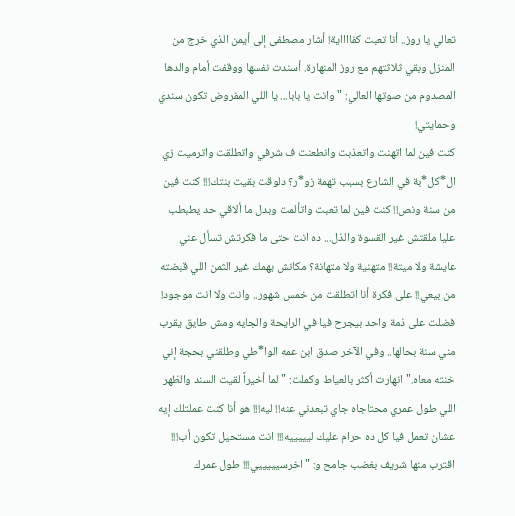تعالي يا روز.. أنا تعبت كفااااية! أشار مصطفى إلى أيمن الذي خرج من المنزل وبقي ثلاثتهم مع روز المنهارة. أسندت نفسها ووقفت أمام والدها المصدوم من صوتها العالي: "وانت يا بابا... يا اللي المفروض تكون سندي وحمايتي!
كنت فين لما اتهنت واتعذبت وانطعنت ف شرفي واتطلقت واترميت زي ال*كل*بة في الشارع بسبب تهمة زو*ر؟ دلوقت بقيت بنتك!!! كنت فين من سنة ونص!! كنت فين لما تعبت واتألمت وبدل ما ألاقي حد يطبطب عليا ملقتش غير القسوة والذل... ده انت حتى ما فكرتش تسأل عني عايشة ولا ميتة!! متهنية ولا متهانة؟ مكانش يهمك غير الثمن اللي قبضته من بيعي!! على فكرة أنا اتطلقت من خمس شهور.. وانت ولا انت موجود!
فضلت على ذمة واحد بيجرح فيا في الرايحة والجايه ومش طايق يقرب مني سنة بحالها.. وفي الآخر صدق ابن عمه الوا*طي وطلقني بحجة إني خنته معاه." انهارت أكثر بالعياط وكملت: "لما أخيراً لقيت السند والظهر اللي طول عمري محتاجاه جاي تبعدني عنه!! ليه!!! هو أنا كنت عملتلك إيه عشان تعمل فيا كل ده حرام عليك ليييييه!!! انت مستحيل تكون أب!!! اقترب منها شريف بغضب جامح و: "اخرسيييييي!!! طول عمرك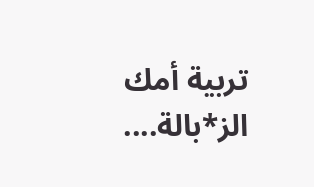تربية أمك الز*بالة....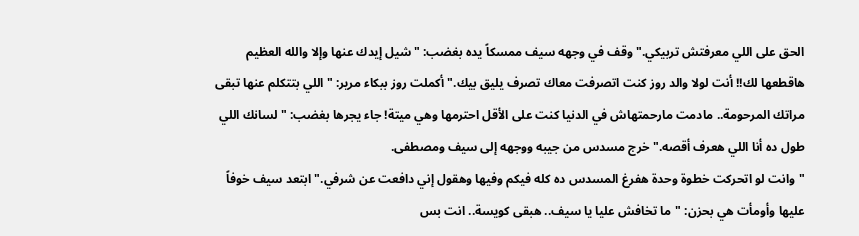الحق على اللي معرفتش تربيكي." وقف في وجهه سيف ممسكاً يده بغضب: "شيل إيدك عنها وإلا والله العظيم هاقطعها لك!! أنت لولا والد روز كنت اتصرفت معاك تصرف يليق بيك." أكملت روز ببكاء مرير: "اللي بتتكلم عنها تبقى مراتك المرحومة.. مادمت مارحمتهاش في الدنيا كنت على الأقل احترمها وهي ميتة! جاء يجرها بغضب: "لسانك اللي طول ده أنا اللي هعرف أقصه." خرج مسدس من جيبه ووجهه إلى سيف ومصطفى.
"وانت لو اتحركت خطوة وحدة هفرغ المسدس ده كله فيكم وفيها وهقول إني دافعت عن شرفي." ابتعد سيف خوفاً عليها وأومأت هي بحزن: "ما تخافش عليا يا سيف.. هبقى كويسة.. انت بس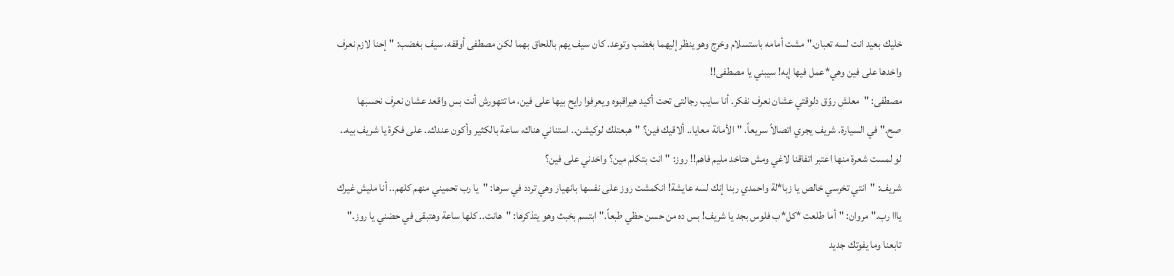خليك بعيد انت لسه تعبان." مشت أمامه باستسلام وخرج وهو ينظر إليهما بغضب وتوعد. كان سيف يهم باللحاق بهما لكن مصطفى أوقفه. سيف بغضب: "إحنا لازم نعرف واخدها على فين وهي*عمل فيها إيه! سيبني يا مصطفى!!
مصطفى: "معلش روّق دلوقتي عشان نعرف نفكر. أنا سايب رجالتى تحت أكيد هيراقبوه ويعرفوا رايح بيها على فين، ما تتهورش أنت بس واقعد عشان نعرف نحسبها صح." في السيارة. شريف يجري اتصالاً سريعاً. "الأمانة معايا.. ألاقيك فين؟ "هبعتلك لوكيشن.. استناني هناك، ساعة بالكثير وأكون عندك.. على فكرة يا شريف بيه.. لو لمست شعرة منها اعتبر اتفاقنا لاغي ومش هتاخد مليم فاهم!! روز: "انت بتكلم مين؟ واخدني على فين؟
شريف: "انتي تخرسي خالص يا زبا*لة واحمدي ربنا إنك لسه عايشة! انكمشت روز على نفسها بانهيار وهي تردد في سرها: "يا رب تحميني منهم كلهم.. أنا مليش غيرك يااا رب." مروان: "أما طلعت *كل*ب فلوس بجد يا شريف! بس ده من حسن حظي طبعاً." ابتسم بخبث وهو يتذكرها: "هانت.. كلها ساعة وهتبقى في حضني يا روز."
تابعنا وما يفوتك جديد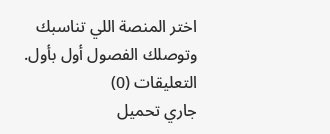اختر المنصة اللي تناسبك وتوصلك الفصول أول بأول.
التعليقات (0)
جاري تحميل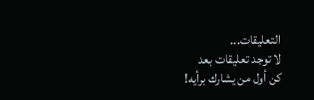التعليقات...
لا توجد تعليقات بعد
كن أول من يشارك برأيه!